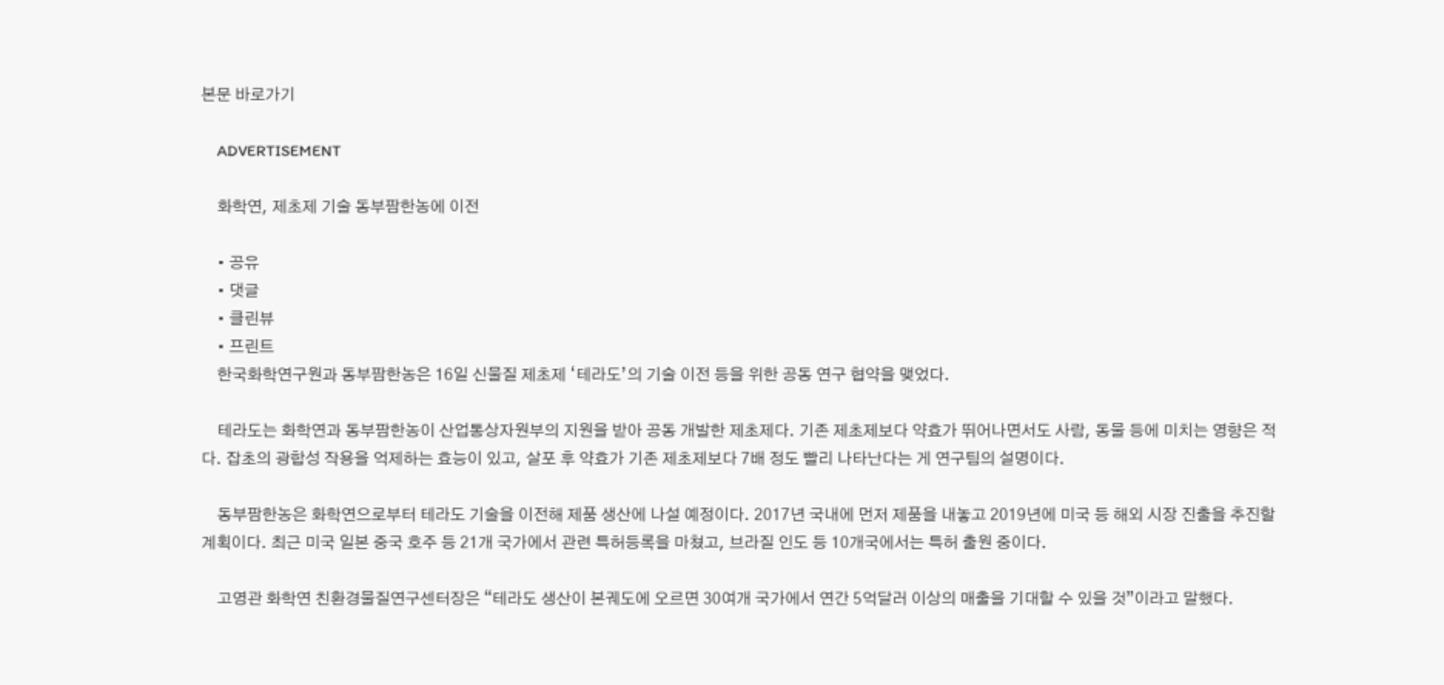본문 바로가기

    ADVERTISEMENT

    화학연, 제초제 기술 동부팜한농에 이전

    • 공유
    • 댓글
    • 클린뷰
    • 프린트
    한국화학연구원과 동부팜한농은 16일 신물질 제초제 ‘테라도’의 기술 이전 등을 위한 공동 연구 협약을 맺었다.

    테라도는 화학연과 동부팜한농이 산업통상자원부의 지원을 받아 공동 개발한 제초제다. 기존 제초제보다 약효가 뛰어나면서도 사람, 동물 등에 미치는 영향은 적다. 잡초의 광합성 작용을 억제하는 효능이 있고, 살포 후 약효가 기존 제초제보다 7배 정도 빨리 나타난다는 게 연구팀의 설명이다.

    동부팜한농은 화학연으로부터 테라도 기술을 이전해 제품 생산에 나설 예정이다. 2017년 국내에 먼저 제품을 내놓고 2019년에 미국 등 해외 시장 진출을 추진할 계획이다. 최근 미국 일본 중국 호주 등 21개 국가에서 관련 특허등록을 마쳤고, 브라질 인도 등 10개국에서는 특허 출원 중이다.

    고영관 화학연 친환경물질연구센터장은 “테라도 생산이 본궤도에 오르면 30여개 국가에서 연간 5억달러 이상의 매출을 기대할 수 있을 것”이라고 말했다.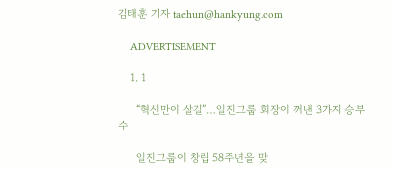김태훈 기자 taehun@hankyung.com

    ADVERTISEMENT

    1. 1

      “혁신만이 살길”…일진그룹 회장이 꺼낸 3가지 승부수

      일진그룹이 창립 58주년을 맞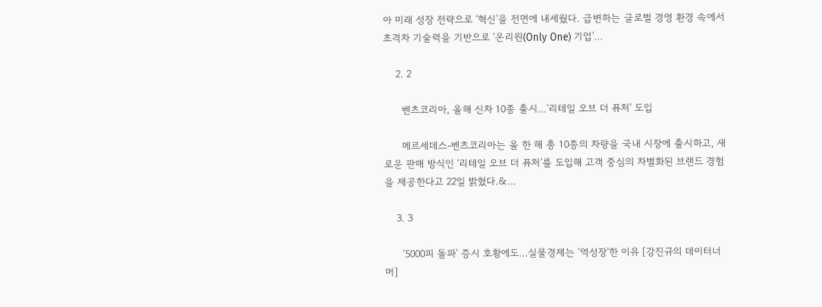아 미래 성장 전략으로 ‘혁신’을 전면에 내세웠다. 급변하는 글로벌 경영 환경 속에서 초격차 기술력을 기반으로 ‘온리원(Only One) 기업’...

    2. 2

      벤츠코리아, 올해 신차 10종 출시…'리테일 오브 더 퓨처' 도입

      메르세데스-벤츠코리아는 올 한 해 총 10종의 차량을 국내 시장에 출시하고, 새로운 판매 방식인 ‘리테일 오브 더 퓨처’를 도입해 고객 중심의 차별화된 브랜드 경험을 제공한다고 22일 밝혔다.&...

    3. 3

      '5000피 돌파' 증시 호황에도…실물경제는 '역성장'한 이유 [강진규의 데이터너머]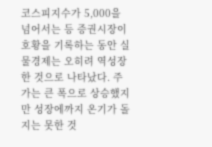코스피지수가 5,000을 넘어서는 등 증권시장이 호황을 기록하는 동안 실물경제는 오히려 역성장한 것으로 나타났다. 주가는 큰 폭으로 상승했지만 성장에까지 온기가 돌지는 못한 것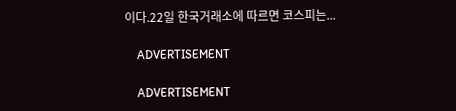이다.22일 한국거래소에 따르면 코스피는...

    ADVERTISEMENT

    ADVERTISEMENT